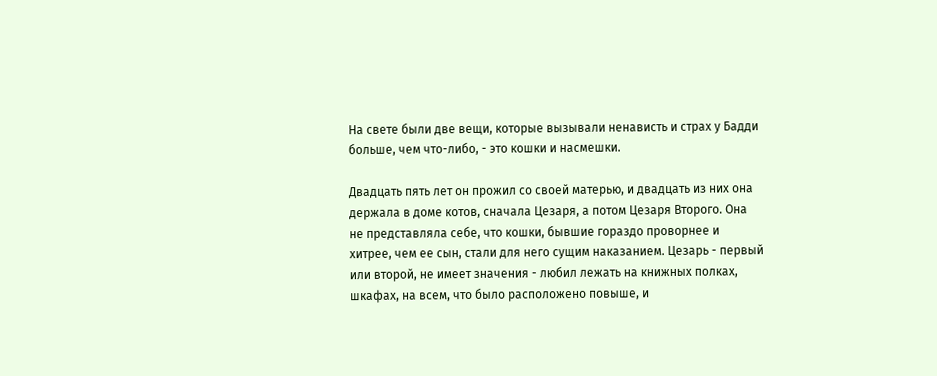На свете были две вещи, которые вызывали ненависть и страх у Бадди больше, чем что-либо, - это кошки и насмешки.

Двадцать пять лет он прожил со своей матерью, и двадцать из них она держала в доме котов, сначала Цезаря, а потом Цезаря Второго. Она не представляла себе, что кошки, бывшие гораздо проворнее и хитрее, чем ее сын, стали для него сущим наказанием. Цезарь - первый или второй, не имеет значения - любил лежать на книжных полках, шкафах, на всем, что было расположено повыше, и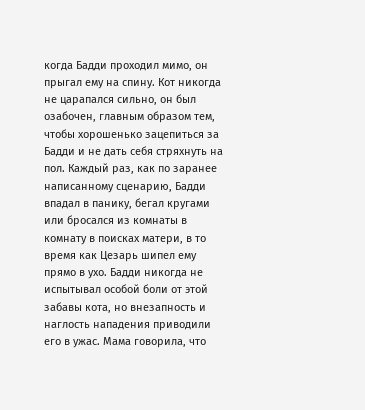когда Бадди проходил мимо, он прыгал ему на спину. Кот никогда не царапался сильно, он был озабочен, главным образом тем, чтобы хорошенько зацепиться за Бадди и не дать себя стряхнуть на пол. Каждый раз, как по заранее написанному сценарию, Бадди впадал в панику, бегал кругами или бросался из комнаты в комнату в поисках матери, в то время как Цезарь шипел ему прямо в ухо. Бадди никогда не испытывал особой боли от этой забавы кота, но внезапность и наглость нападения приводили его в ужас. Мама говорила, что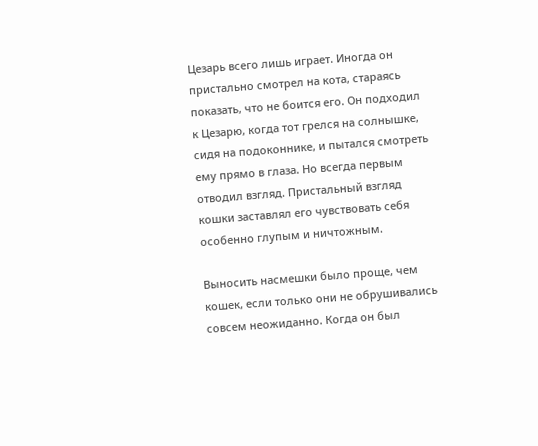Цезарь всего лишь играет. Иногда он пристально смотрел на кота, стараясь показать, что не боится его. Он подходил к Цезарю, когда тот грелся на солнышке, сидя на подоконнике, и пытался смотреть ему прямо в глаза. Но всегда первым отводил взгляд. Пристальный взгляд кошки заставлял его чувствовать себя особенно глупым и ничтожным.

Выносить насмешки было проще, чем кошек, если только они не обрушивались совсем неожиданно. Когда он был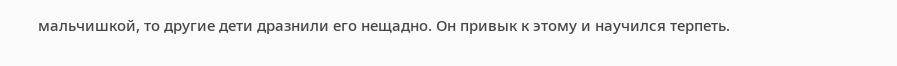мальчишкой, то другие дети дразнили его нещадно. Он привык к этому и научился терпеть.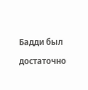Бадди был достаточно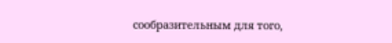сообразительным для того,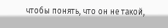чтобы понять, что он не такой,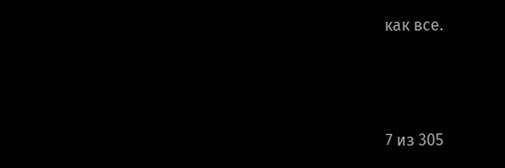как все.



7 из 305